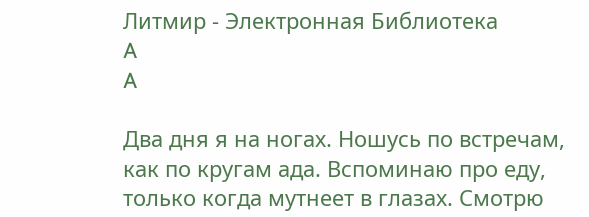Литмир - Электронная Библиотека
A
A

Два дня я на ногах. Ношусь по встречам, как по кругам ада. Вспоминаю про еду, только когда мутнеет в глазах. Смотрю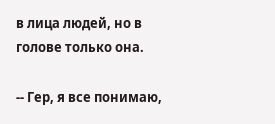в лица людей, но в голове только она.

-- Гер, я все понимаю,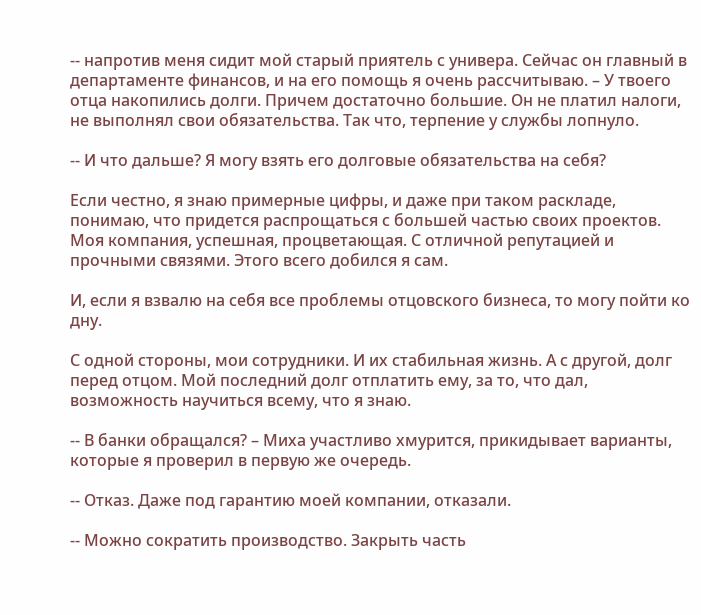-- напротив меня сидит мой старый приятель с универа. Сейчас он главный в департаменте финансов, и на его помощь я очень рассчитываю. – У твоего отца накопились долги. Причем достаточно большие. Он не платил налоги, не выполнял свои обязательства. Так что, терпение у службы лопнуло.

-- И что дальше? Я могу взять его долговые обязательства на себя?

Если честно, я знаю примерные цифры, и даже при таком раскладе, понимаю, что придется распрощаться с большей частью своих проектов. Моя компания, успешная, процветающая. С отличной репутацией и прочными связями. Этого всего добился я сам.

И, если я взвалю на себя все проблемы отцовского бизнеса, то могу пойти ко дну.

С одной стороны, мои сотрудники. И их стабильная жизнь. А с другой, долг перед отцом. Мой последний долг отплатить ему, за то, что дал, возможность научиться всему, что я знаю.

-- В банки обращался? – Миха участливо хмурится, прикидывает варианты, которые я проверил в первую же очередь.

-- Отказ. Даже под гарантию моей компании, отказали.

-- Можно сократить производство. Закрыть часть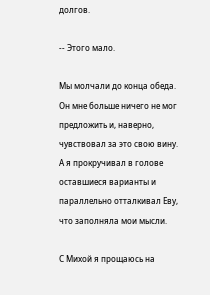долгов.

-- Этого мало.

Мы молчали до конца обеда. Он мне больше ничего не мог предложить и, наверно, чувствовал за это свою вину. А я прокручивал в голове оставшиеся варианты и параллельно отталкивал Еву, что заполняла мои мысли.

С Михой я прощаюсь на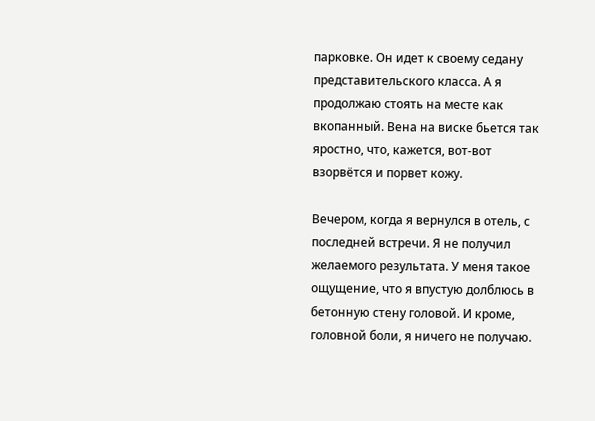парковке. Он идет к своему седану представительского класса. А я продолжаю стоять на месте как вкопанный. Вена на виске бьется так яростно, что, кажется, вот-вот взорвётся и порвет кожу.

Вечером, когда я вернулся в отель, с последней встречи. Я не получил желаемого результата. У меня такое ощущение, что я впустую долблюсь в бетонную стену головой. И кроме, головной боли, я ничего не получаю.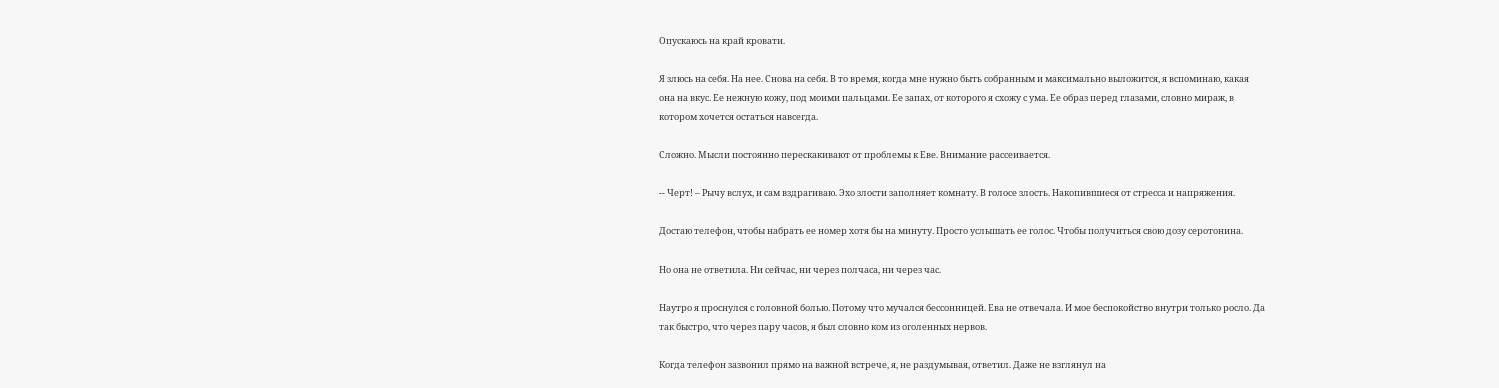Опускаюсь на край кровати.

Я злюсь на себя. На нее. Снова на себя. В то время, когда мне нужно быть собранным и максимально выложится, я вспоминаю, какая она на вкус. Ее нежную кожу, под моими пальцами. Ее запах, от которого я схожу с ума. Ее образ перед глазами, словно мираж, в котором хочется остаться навсегда.

Сложно. Мысли постоянно перескакивают от проблемы к Еве. Внимание рассеивается.

-- Черт! – Рычу вслух, и сам вздрагиваю. Эхо злости заполняет комнату. В голосе злость. Накопившиеся от стресса и напряжения.

Достаю телефон, чтобы набрать ее номер хотя бы на минуту. Просто услышать ее голос. Чтобы получиться свою дозу серотонина.

Но она не ответила. Ни сейчас, ни через полчаса, ни через час.

Наутро я проснулся с головной болью. Потому что мучался бессонницей. Ева не отвечала. И мое беспокойство внутри только росло. Да так быстро, что через пару часов, я был словно ком из оголенных нервов.

Когда телефон зазвонил прямо на важной встрече, я, не раздумывая, ответил. Даже не взглянул на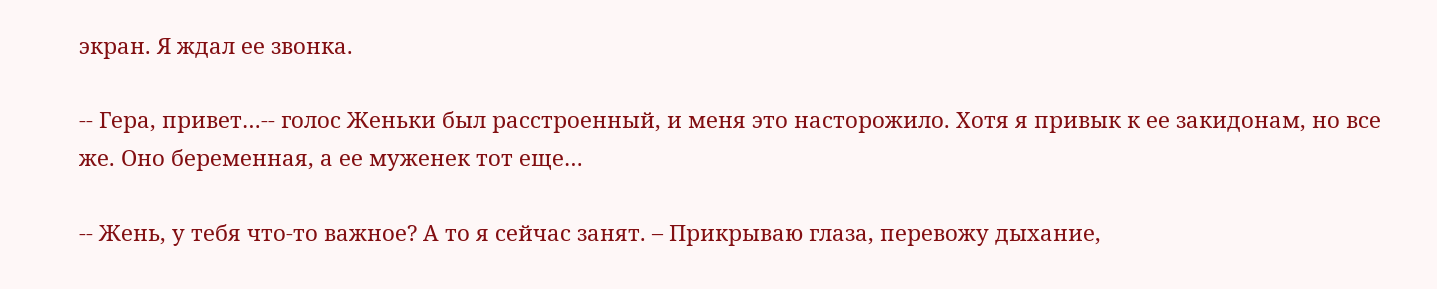экран. Я ждал ее звонка.

-- Гера, привет…-- голос Женьки был расстроенный, и меня это насторожило. Хотя я привык к ее закидонам, но все же. Оно беременная, а ее муженек тот еще…

-- Жень, у тебя что-то важное? А то я сейчас занят. – Прикрываю глаза, перевожу дыхание,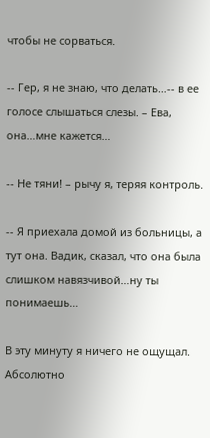чтобы не сорваться.

-- Гер, я не знаю, что делать…-- в ее голосе слышаться слезы. – Ева, она…мне кажется…

-- Не тяни! – рычу я, теряя контроль.

-- Я приехала домой из больницы, а тут она. Вадик, сказал, что она была слишком навязчивой…ну ты понимаешь…

В эту минуту я ничего не ощущал. Абсолютно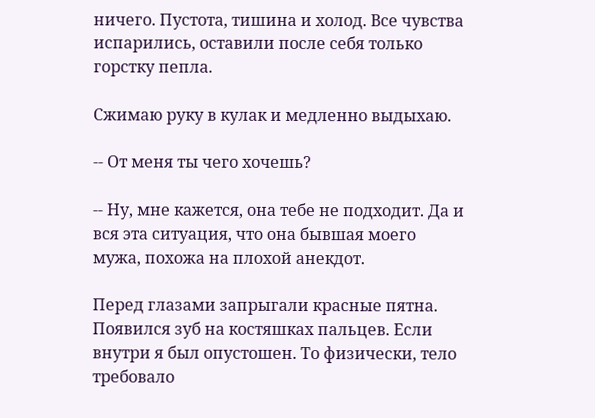ничего. Пустота, тишина и холод. Все чувства испарились, оставили после себя только горстку пепла.

Сжимаю руку в кулак и медленно выдыхаю.

-- От меня ты чего хочешь?

-- Ну, мне кажется, она тебе не подходит. Да и вся эта ситуация, что она бывшая моего мужа, похожа на плохой анекдот.

Перед глазами запрыгали красные пятна. Появился зуб на костяшках пальцев. Если внутри я был опустошен. То физически, тело требовало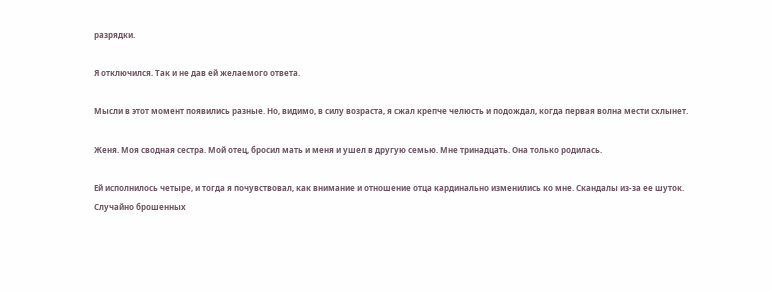разрядки.

Я отключился. Так и не дав ей желаемого ответа.

Мысли в этот момент появились разные. Но, видимо, в силу возраста, я сжал крепче челюсть и подождал, когда первая волна мести схлынет.

Женя. Моя сводная сестра. Мой отец, бросил мать и меня и ушел в другую семью. Мне тринадцать. Она только родилась.

Ей исполнилось четыре, и тогда я почувствовал, как внимание и отношение отца кардинально изменились ко мне. Скандалы из-за ее шуток. Случайно брошенных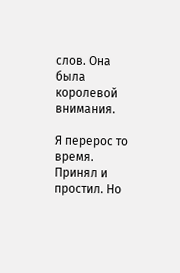слов. Она была королевой внимания.

Я перерос то время. Принял и простил. Но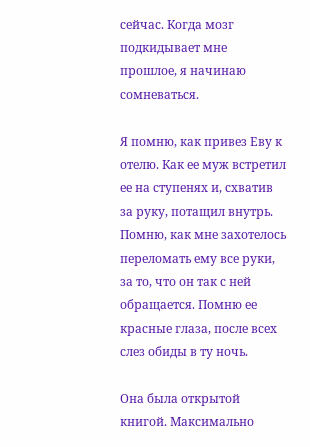сейчас. Когда мозг подкидывает мне прошлое, я начинаю сомневаться.

Я помню, как привез Еву к отелю. Как ее муж встретил ее на ступенях и, схватив за руку, потащил внутрь. Помню, как мне захотелось переломать ему все руки, за то, что он так с ней обращается. Помню ее красные глаза, после всех слез обиды в ту ночь.

Она была открытой книгой. Максимально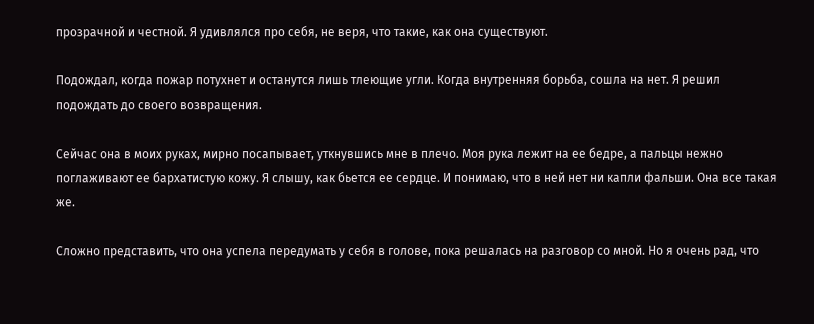прозрачной и честной. Я удивлялся про себя, не веря, что такие, как она существуют.

Подождал, когда пожар потухнет и останутся лишь тлеющие угли. Когда внутренняя борьба, сошла на нет. Я решил подождать до своего возвращения.

Сейчас она в моих руках, мирно посапывает, уткнувшись мне в плечо. Моя рука лежит на ее бедре, а пальцы нежно поглаживают ее бархатистую кожу. Я слышу, как бьется ее сердце. И понимаю, что в ней нет ни капли фальши. Она все такая же.

Сложно представить, что она успела передумать у себя в голове, пока решалась на разговор со мной. Но я очень рад, что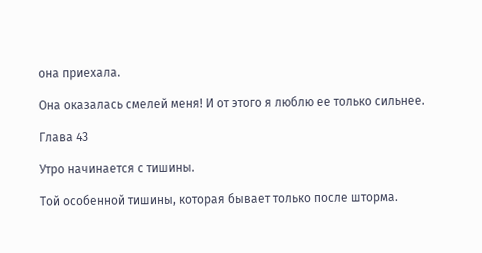она приехала.

Она оказалась смелей меня! И от этого я люблю ее только сильнее.

Глава 43

Утро начинается с тишины.

Той особенной тишины, которая бывает только после шторма.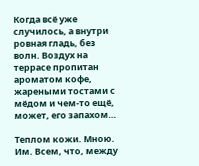Когда всё уже случилось, а внутри ровная гладь, без волн. Воздух на террасе пропитан ароматом кофе, жареными тостами с мёдом и чем-то ещё, может, его запахом…

Теплом кожи. Мною. Им. Всем, что, между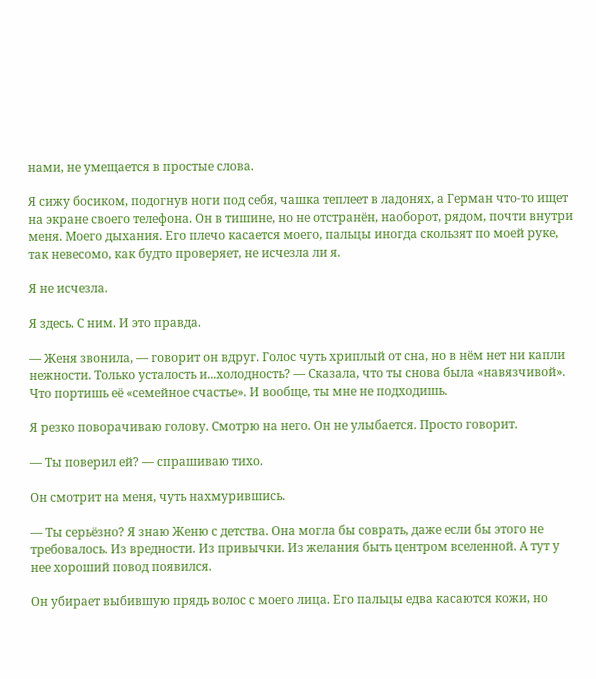нами, не умещается в простые слова.

Я сижу босиком, подогнув ноги под себя, чашка теплеет в ладонях, а Герман что-то ищет на экране своего телефона. Он в тишине, но не отстранён, наоборот, рядом, почти внутри меня. Моего дыхания. Его плечо касается моего, пальцы иногда скользят по моей руке, так невесомо, как будто проверяет, не исчезла ли я.

Я не исчезла.

Я здесь. С ним. И это правда.

— Женя звонила, — говорит он вдруг. Голос чуть хриплый от сна, но в нём нет ни капли нежности. Только усталость и...холодность? — Сказала, что ты снова была «навязчивой». Что портишь её «семейное счастье». И вообще, ты мне не подходишь.

Я резко поворачиваю голову. Смотрю на него. Он не улыбается. Просто говорит.

— Ты поверил ей? — спрашиваю тихо.

Он смотрит на меня, чуть нахмурившись.

— Ты серьёзно? Я знаю Женю с детства. Она могла бы соврать, даже если бы этого не требовалось. Из вредности. Из привычки. Из желания быть центром вселенной. А тут у нее хороший повод появился.

Он убирает выбившую прядь волос с моего лица. Его пальцы едва касаются кожи, но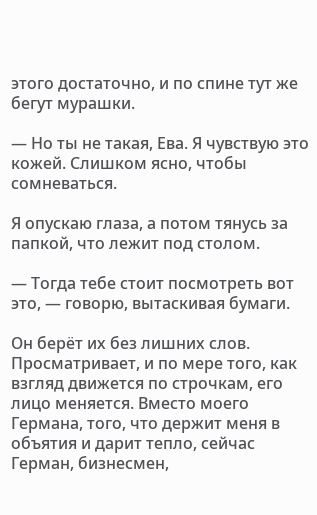этого достаточно, и по спине тут же бегут мурашки.

— Но ты не такая, Ева. Я чувствую это кожей. Слишком ясно, чтобы сомневаться.

Я опускаю глаза, а потом тянусь за папкой, что лежит под столом.

— Тогда тебе стоит посмотреть вот это, — говорю, вытаскивая бумаги.

Он берёт их без лишних слов. Просматривает, и по мере того, как взгляд движется по строчкам, его лицо меняется. Вместо моего Германа, того, что держит меня в объятия и дарит тепло, сейчас Герман, бизнесмен,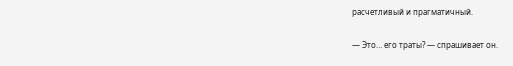расчетливый и прагматичный.

— Это… его траты? — спрашивает он.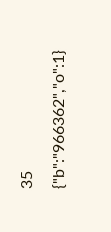35
{"b":"966362","o":1}